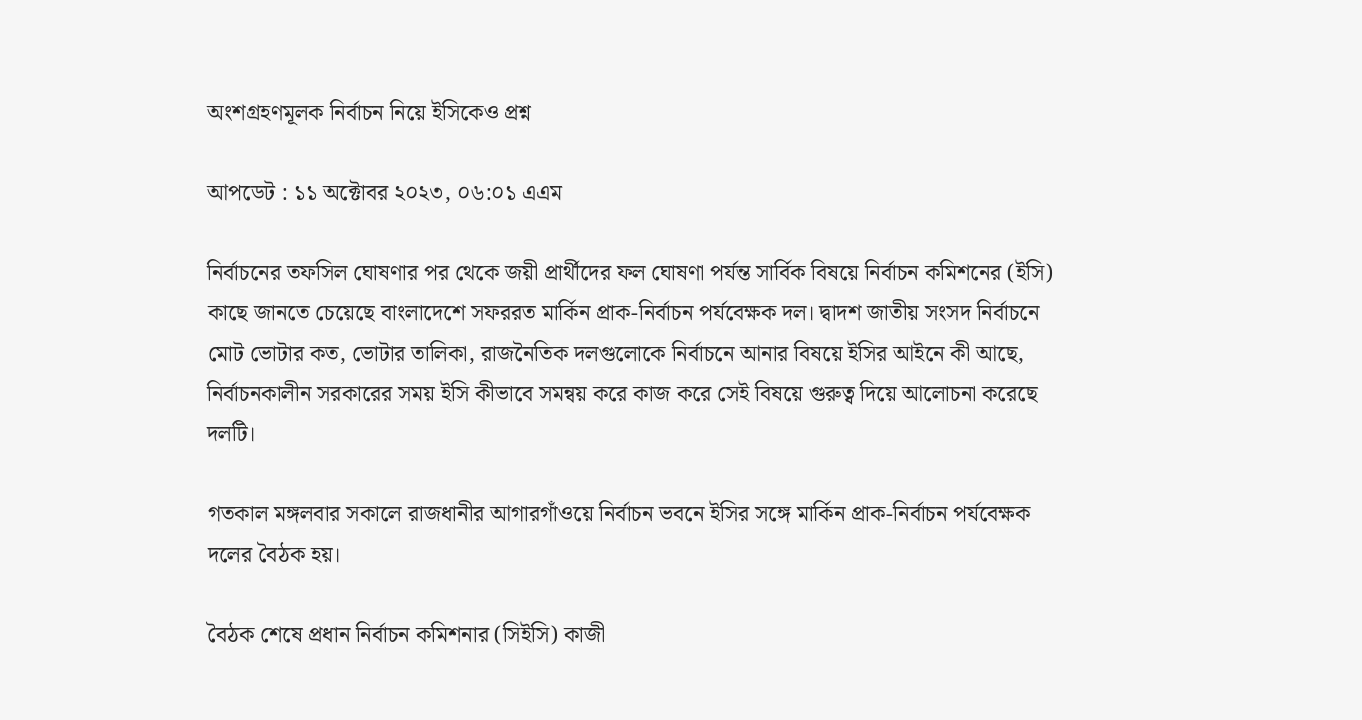অংশগ্রহণমূলক নির্বাচন নিয়ে ইসিকেও প্রশ্ন

আপডেট : ১১ অক্টোবর ২০২৩, ০৬:০১ এএম

নির্বাচনের তফসিল ঘোষণার পর থেকে জয়ী প্রার্থীদের ফল ঘোষণা পর্যন্ত সার্বিক বিষয়ে নির্বাচন কমিশনের (ইসি) কাছে জানতে চেয়েছে বাংলাদেশে সফররত মার্কিন প্রাক-নির্বাচন পর্যবেক্ষক দল। দ্বাদশ জাতীয় সংসদ নির্বাচনে মোট ভোটার কত, ভোটার তালিকা, রাজনৈতিক দলগুলোকে নির্বাচনে আনার বিষয়ে ইসির আইনে কী আছে, নির্বাচনকালীন সরকারের সময় ইসি কীভাবে সমন্বয় করে কাজ করে সেই বিষয়ে গুরুত্ব দিয়ে আলোচনা করেছে দলটি।

গতকাল মঙ্গলবার সকালে রাজধানীর আগারগাঁওয়ে নির্বাচন ভবনে ইসির সঙ্গে মার্কিন প্রাক-নির্বাচন পর্যবেক্ষক দলের বৈঠক হয়।

বৈঠক শেষে প্রধান নির্বাচন কমিশনার (সিইসি) কাজী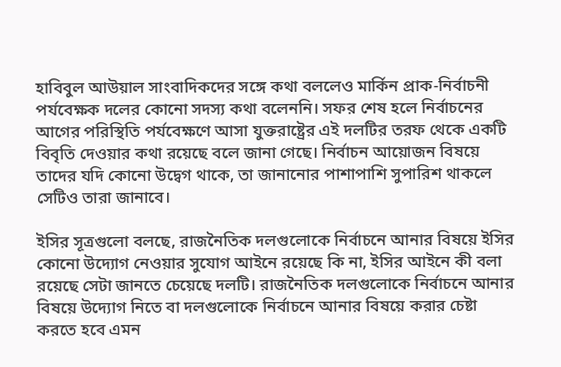হাবিবুল আউয়াল সাংবাদিকদের সঙ্গে কথা বললেও মার্কিন প্রাক-নির্বাচনী পর্যবেক্ষক দলের কোনো সদস্য কথা বলেননি। সফর শেষ হলে নির্বাচনের আগের পরিস্থিতি পর্যবেক্ষণে আসা যুক্তরাষ্ট্রের এই দলটির তরফ থেকে একটি বিবৃতি দেওয়ার কথা রয়েছে বলে জানা গেছে। নির্বাচন আয়োজন বিষয়ে তাদের যদি কোনো উদ্বেগ থাকে, তা জানানোর পাশাপাশি সুপারিশ থাকলে সেটিও তারা জানাবে।

ইসির সূত্রগুলো বলছে, রাজনৈতিক দলগুলোকে নির্বাচনে আনার বিষয়ে ইসির কোনো উদ্যোগ নেওয়ার সুযোগ আইনে রয়েছে কি না, ইসির আইনে কী বলা রয়েছে সেটা জানতে চেয়েছে দলটি। রাজনৈতিক দলগুলোকে নির্বাচনে আনার বিষয়ে উদ্যোগ নিতে বা দলগুলোকে নির্বাচনে আনার বিষয়ে করার চেষ্টা করতে হবে এমন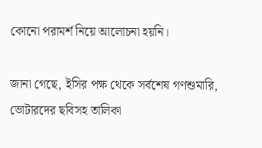কোনো পরামর্শ নিয়ে আলোচনা হয়নি।

জানা গেছে, ইসির পক্ষ থেকে সর্বশেষ গণশুমারি, ভোটারদের ছবিসহ তালিকা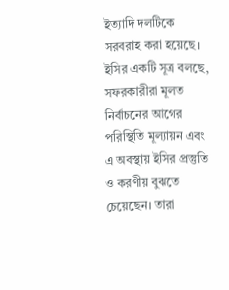ইত্যাদি দলটিকে সরবরাহ করা হয়েছে। ইসির একটি সূত্র বলছে, সফরকারীরা মূলত নির্বাচনের আগের পরিস্থিতি মূল্যায়ন এবং এ অবস্থায় ইসির প্রস্তুতি ও করণীয় বুঝতে চেয়েছেন। তারা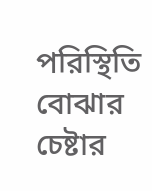পরিস্থিতি বোঝার চেষ্টার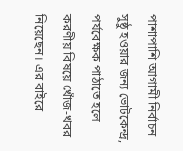পাশাপাশি আগামী নির্বাচন সুষ্ঠু হওয়ার জন্য ভোটকেন্দ্র, পর্যবেক্ষক পাঠাতে হলে করণীয় বিষয়ে খোঁজ-খবর নিয়েছেন। এর বাইরে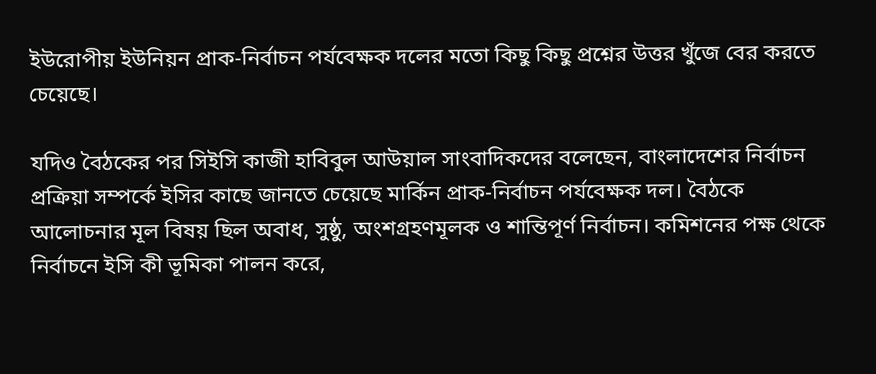ইউরোপীয় ইউনিয়ন প্রাক-নির্বাচন পর্যবেক্ষক দলের মতো কিছু কিছু প্রশ্নের উত্তর খুঁজে বের করতে চেয়েছে।

যদিও বৈঠকের পর সিইসি কাজী হাবিবুল আউয়াল সাংবাদিকদের বলেছেন, বাংলাদেশের নির্বাচন প্রক্রিয়া সম্পর্কে ইসির কাছে জানতে চেয়েছে মার্কিন প্রাক-নির্বাচন পর্যবেক্ষক দল। বৈঠকে আলোচনার মূল বিষয় ছিল অবাধ, সুষ্ঠু, অংশগ্রহণমূলক ও শান্তিপূর্ণ নির্বাচন। কমিশনের পক্ষ থেকে নির্বাচনে ইসি কী ভূমিকা পালন করে,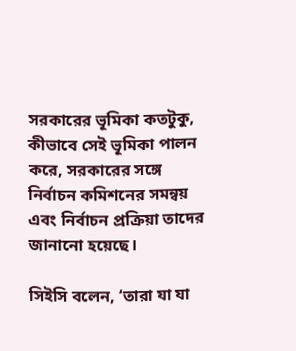সরকারের ভূমিকা কতটুকু, কীভাবে সেই ভূমিকা পালন করে, সরকারের সঙ্গে নির্বাচন কমিশনের সমন্বয় এবং নির্বাচন প্রক্রিয়া তাদের জানানো হয়েছে।

সিইসি বলেন, ‘তারা যা যা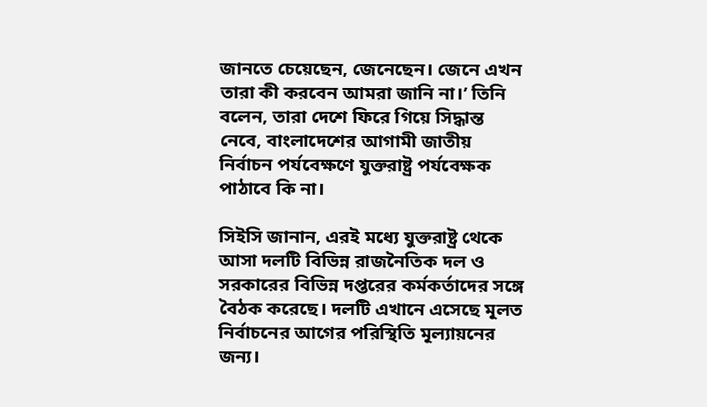জানতে চেয়েছেন, জেনেছেন। জেনে এখন তারা কী করবেন আমরা জানি না।’ তিনি বলেন, তারা দেশে ফিরে গিয়ে সিদ্ধান্ত নেবে, বাংলাদেশের আগামী জাতীয় নির্বাচন পর্যবেক্ষণে যুক্তরাষ্ট্র পর্যবেক্ষক পাঠাবে কি না।

সিইসি জানান, এরই মধ্যে যুক্তরাষ্ট্র থেকে আসা দলটি বিভিন্ন রাজনৈতিক দল ও সরকারের বিভিন্ন দপ্তরের কর্মকর্তাদের সঙ্গে বৈঠক করেছে। দলটি এখানে এসেছে মূলত নির্বাচনের আগের পরিস্থিতি মূল্যায়নের জন্য।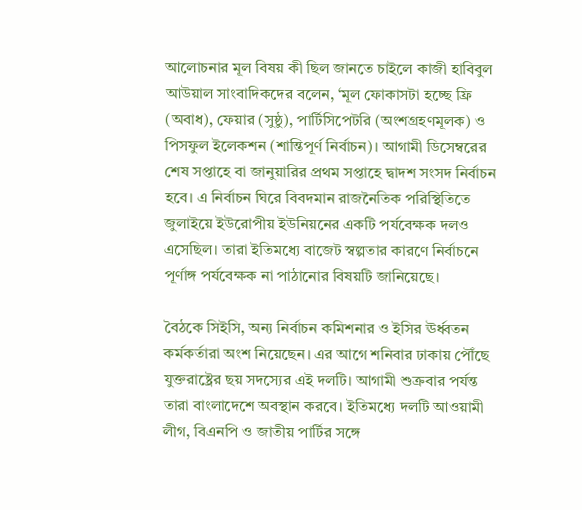আলোচনার মূল বিষয় কী ছিল জানতে চাইলে কাজী হাবিবুল আউয়াল সাংবাদিকদের বলেন, ‘মূল ফোকাসটা হচ্ছে ফ্রি (অবাধ), ফেয়ার (সুষ্ঠু), পার্টিসিপেটরি (অংশগ্রহণমূলক) ও পিসফুল ইলেকশন (শান্তিপূর্ণ নির্বাচন)। আগামী ডিসেম্বরের শেষ সপ্তাহে বা জানুয়ারির প্রথম সপ্তাহে দ্বাদশ সংসদ নির্বাচন হবে। এ নির্বাচন ঘিরে বিবদমান রাজনৈতিক পরিস্থিতিতে জুলাইয়ে ইউরোপীয় ইউনিয়নের একটি পর্যবেক্ষক দলও এসেছিল। তারা ইতিমধ্যে বাজেট স্বল্পতার কারণে নির্বাচনে পূর্ণাঙ্গ পর্যবেক্ষক না পাঠানোর বিষয়টি জানিয়েছে।

বৈঠকে সিইসি, অন্য নির্বাচন কমিশনার ও ইসির ঊর্ধ্বতন কর্মকর্তারা অংশ নিয়েছেন। এর আগে শনিবার ঢাকায় পৌঁছে যুক্তরাষ্ট্রের ছয় সদস্যের এই দলটি। আগামী শুক্রবার পর্যন্ত তারা বাংলাদেশে অবস্থান করবে। ইতিমধ্যে দলটি আওয়ামী লীগ, বিএনপি ও জাতীয় পার্টির সঙ্গে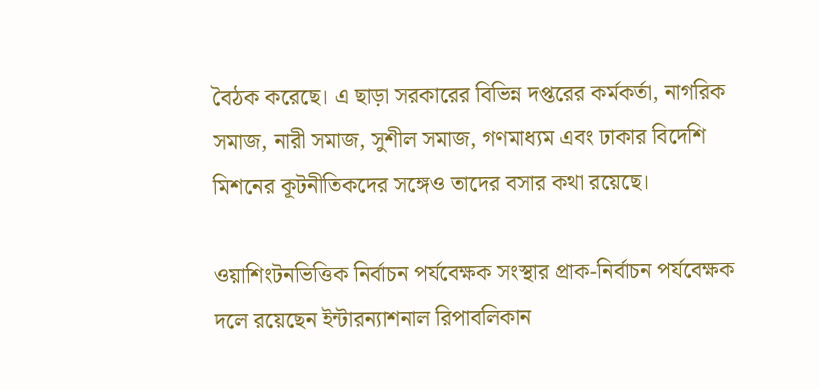বৈঠক করেছে। এ ছাড়া সরকারের বিভিন্ন দপ্তরের কর্মকর্তা, নাগরিক সমাজ, নারী সমাজ, সুশীল সমাজ, গণমাধ্যম এবং ঢাকার বিদেশি মিশনের কূটনীতিকদের সঙ্গেও তাদের বসার কথা রয়েছে।

ওয়াশিংটনভিত্তিক নির্বাচন পর্যবেক্ষক সংস্থার প্রাক-নির্বাচন পর্যবেক্ষক দলে রয়েছেন ইন্টারন্যাশনাল রিপাবলিকান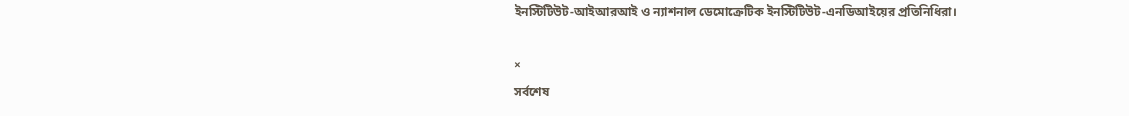ইনস্টিটিউট-আইআরআই ও ন্যাশনাল ডেমোক্রেটিক ইনস্টিটিউট-এনডিআইয়ের প্রতিনিধিরা।

×
সর্বশেষ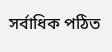সর্বাধিক পঠিত